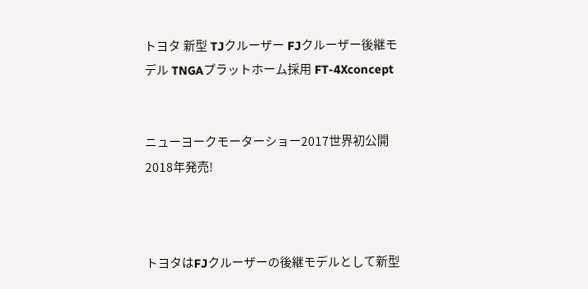トヨタ 新型 TJクルーザー FJクルーザー後継モデル TNGAプラットホーム採用 FT-4Xconcept


ニューヨークモーターショー2017世界初公開 2018年発売!



トヨタはFJクルーザーの後継モデルとして新型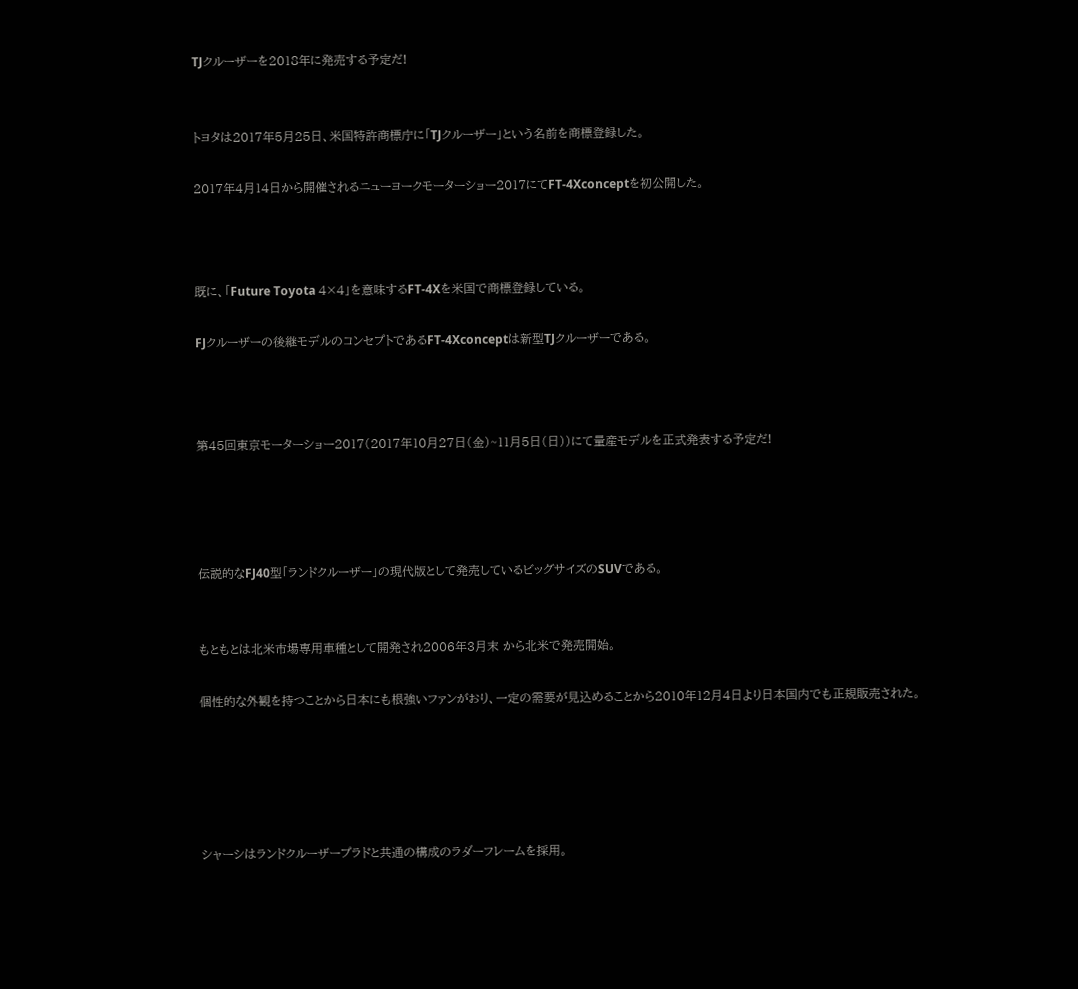TJクルーザーを2018年に発売する予定だ!


トヨタは2017年5月25日、米国特許商標庁に「TJクルーザー」という名前を商標登録した。

2017年4月14日から開催されるニューヨークモーターショー2017にてFT-4Xconceptを初公開した。



既に、「Future Toyota 4×4」を意味するFT-4Xを米国で商標登録している。

FJクルーザーの後継モデルのコンセプトであるFT-4Xconceptは新型TJクルーザーである。



第45回東京モーターショー2017(2017年10月27日(金)~11月5日(日))にて量産モデルを正式発表する予定だ!




伝説的なFJ40型「ランドクルーザー」の現代版として発売しているビッグサイズのSUVである。


もともとは北米市場専用車種として開発され2006年3月末 から北米で発売開始。

個性的な外観を持つことから日本にも根強いファンがおり、一定の需要が見込めることから2010年12月4日より日本国内でも正規販売された。





シャーシはランドクルーザープラドと共通の構成のラダーフレームを採用。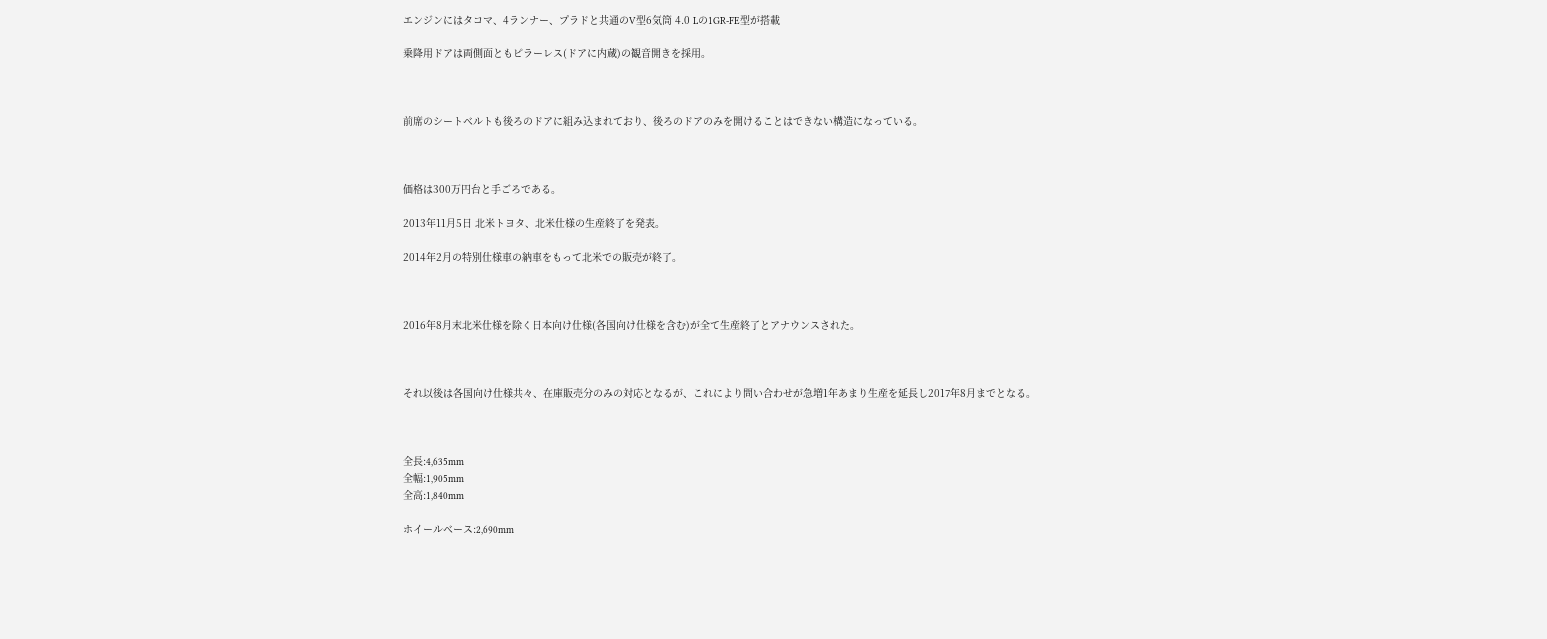エンジンにはタコマ、4ランナー、プラドと共通のV型6気筒 4.0 Lの1GR-FE型が搭載

乗降用ドアは両側面ともピラーレス(ドアに内蔵)の観音開きを採用。



前席のシートベルトも後ろのドアに組み込まれており、後ろのドアのみを開けることはできない構造になっている。



価格は300万円台と手ごろである。

2013年11月5日 北米トヨタ、北米仕様の生産終了を発表。

2014年2月の特別仕様車の納車をもって北米での販売が終了。



2016年8月末北米仕様を除く日本向け仕様(各国向け仕様を含む)が全て生産終了とアナウンスされた。



それ以後は各国向け仕様共々、在庫販売分のみの対応となるが、これにより問い合わせが急増1年あまり生産を延長し2017年8月までとなる。



全長:4,635mm
全幅:1,905mm
全高:1,840mm

ホイールベース:2,690mm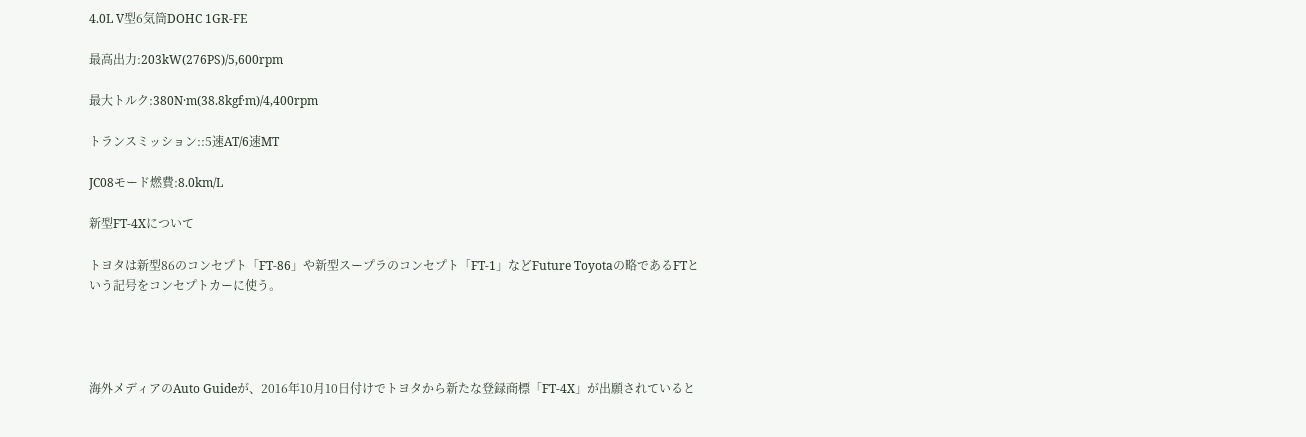4.0L V型6気筒DOHC 1GR-FE

最高出力:203kW(276PS)/5,600rpm

最大トルク:380N·m(38.8kgf·m)/4,400rpm

トランスミッション::5速AT/6速MT

JC08モード燃費:8.0km/L

新型FT-4Xについて

トヨタは新型86のコンセプト「FT-86」や新型スープラのコンセプト「FT-1」などFuture Toyotaの略であるFTという記号をコンセプトカーに使う。




海外メディアのAuto Guideが、2016年10月10日付けでトヨタから新たな登録商標「FT-4X」が出願されていると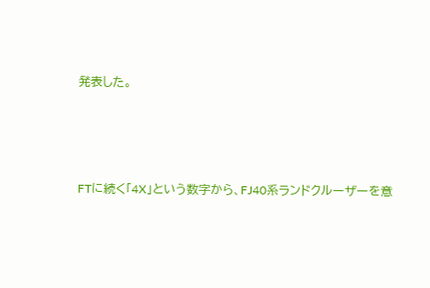発表した。




FTに続く「4X」という数字から、FJ40系ランドクルーザーを意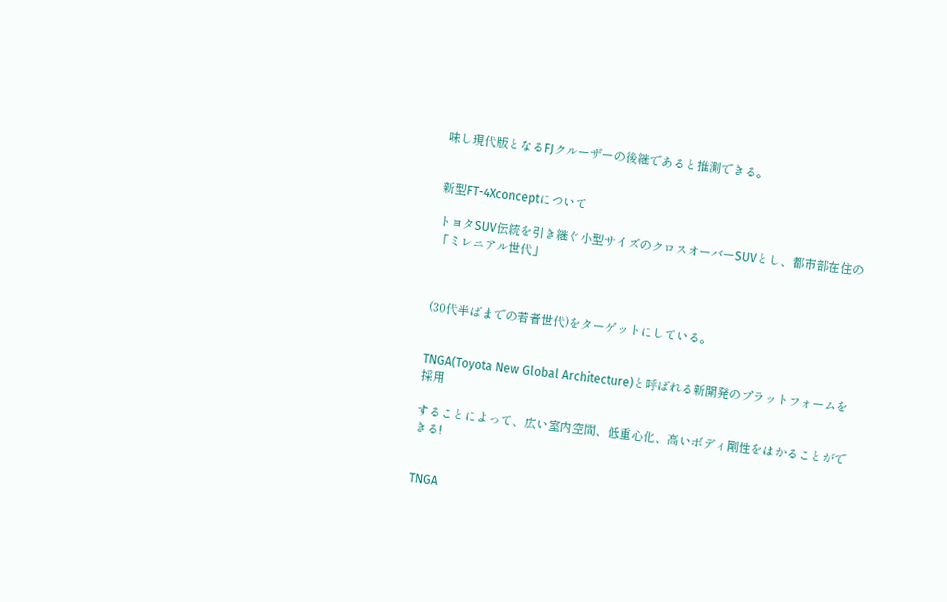味し現代版となるFJクルーザーの後継であると推測できる。


新型FT-4Xconceptについて

トヨタSUV伝統を引き継ぐ小型サイズのクロスオーバーSUVとし、都市部在住の「ミレニアル世代」



(30代半ばまでの若者世代)をターゲットにしている。


TNGA(Toyota New Global Architecture)と呼ばれる新開発のプラットフォームを採用

することによって、広い室内空間、低重心化、高いボディ剛性をはかることができる!


TNGA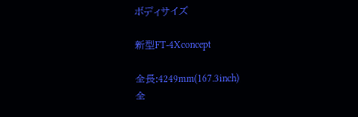ボディサイズ

新型FT-4Xconcept

全長:4249mm(167.3inch)
全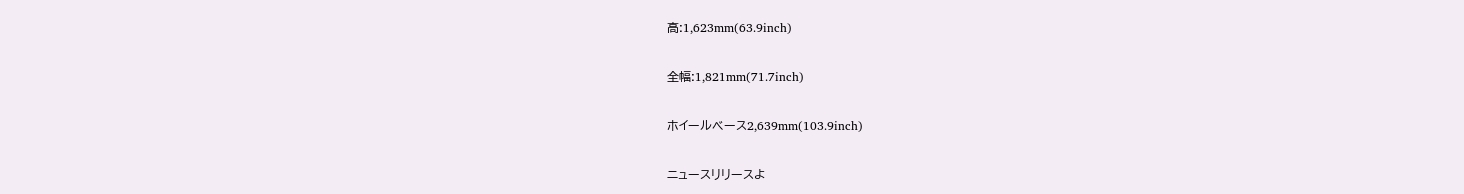高:1,623mm(63.9inch)

全幅:1,821mm(71.7inch)

ホイールベース2,639mm(103.9inch)

ニュースリリースよ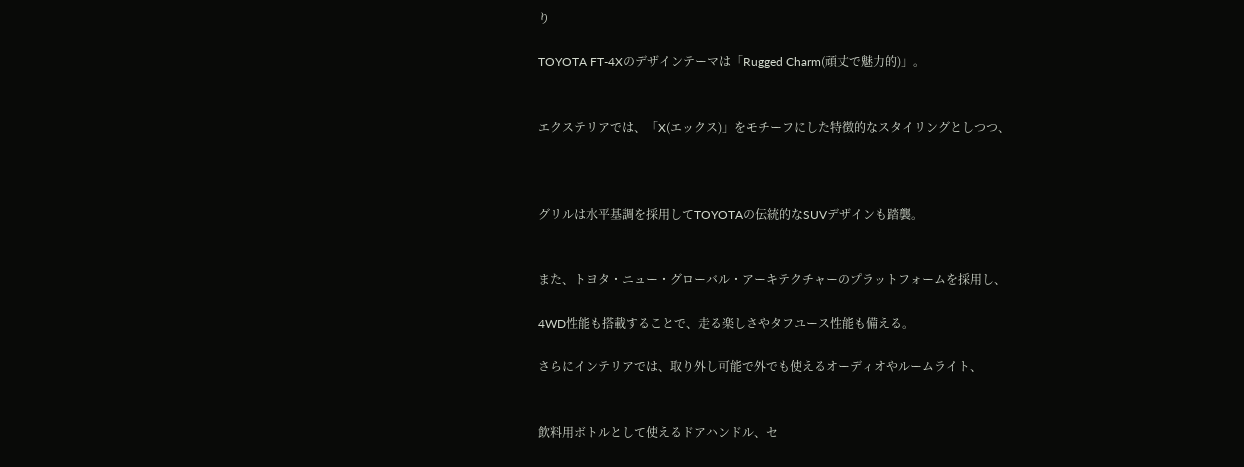り

TOYOTA FT-4Xのデザインテーマは「Rugged Charm(頑丈で魅力的)」。


エクステリアでは、「X(エックス)」をモチーフにした特徴的なスタイリングとしつつ、



グリルは水平基調を採用してTOYOTAの伝統的なSUVデザインも踏襲。


また、トヨタ・ニュー・グローバル・アーキテクチャーのプラットフォームを採用し、

4WD性能も搭載することで、走る楽しさやタフユース性能も備える。

さらにインテリアでは、取り外し可能で外でも使えるオーディオやルームライト、


飲料用ボトルとして使えるドアハンドル、セ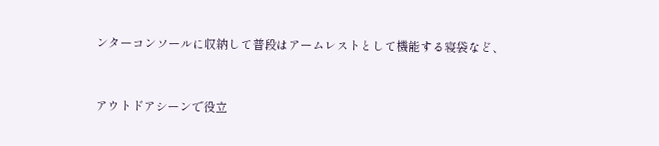ンターコンソールに収納して普段はアームレストとして機能する寝袋など、


アウトドアシーンで役立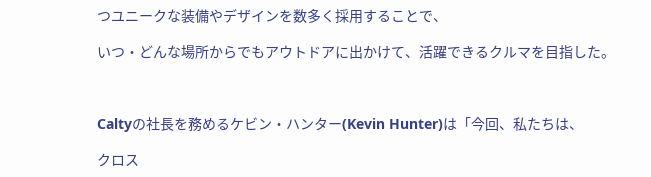つユニークな装備やデザインを数多く採用することで、

いつ・どんな場所からでもアウトドアに出かけて、活躍できるクルマを目指した。



Caltyの社長を務めるケビン・ハンター(Kevin Hunter)は「今回、私たちは、

クロス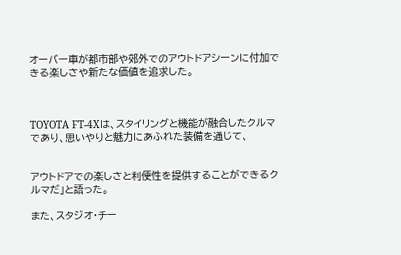オーバー車が都市部や郊外でのアウトドアシーンに付加できる楽しさや新たな価値を追求した。



TOYOTA FT-4Xは、スタイリングと機能が融合したクルマであり、思いやりと魅力にあふれた装備を通じて、


アウトドアでの楽しさと利便性を提供することができるクルマだ」と語った。

また、スタジオ・チー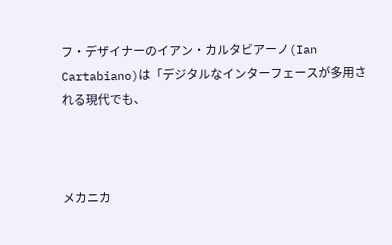フ・デザイナーのイアン・カルタビアーノ(Ian Cartabiano)は「デジタルなインターフェースが多用される現代でも、



メカニカ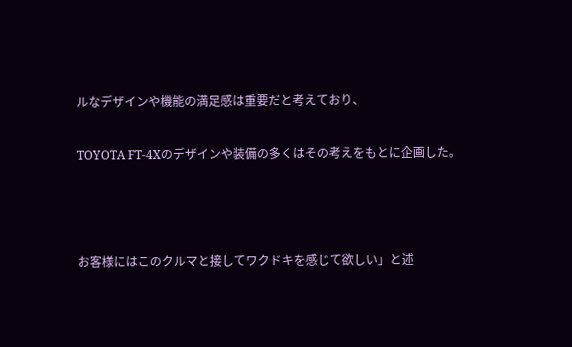ルなデザインや機能の満足感は重要だと考えており、

TOYOTA FT-4Xのデザインや装備の多くはその考えをもとに企画した。



お客様にはこのクルマと接してワクドキを感じて欲しい」と述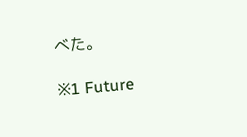べた。

※1 Future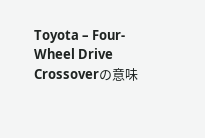Toyota – Four-Wheel Drive Crossoverの意味